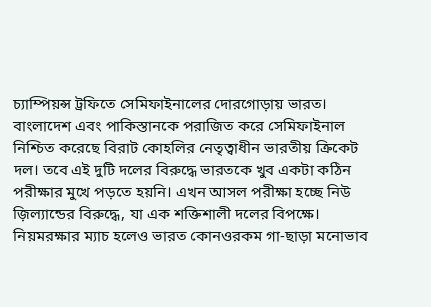চ্যাম্পিয়ন্স ট্রফিতে সেমিফাইনালের দোরগোড়ায় ভারত। বাংলাদেশ এবং পাকিস্তানকে পরাজিত করে সেমিফাইনাল নিশ্চিত করেছে বিরাট কোহলির নেতৃত্বাধীন ভারতীয় ক্রিকেট দল। তবে এই দুটি দলের বিরুদ্ধে ভারতকে খুব একটা কঠিন পরীক্ষার মুখে পড়তে হয়নি। এখন আসল পরীক্ষা হচ্ছে নিউ জ়িল্যান্ডের বিরুদ্ধে, যা এক শক্তিশালী দলের বিপক্ষে। নিয়মরক্ষার ম্যাচ হলেও ভারত কোনওরকম গা-ছাড়া মনোভাব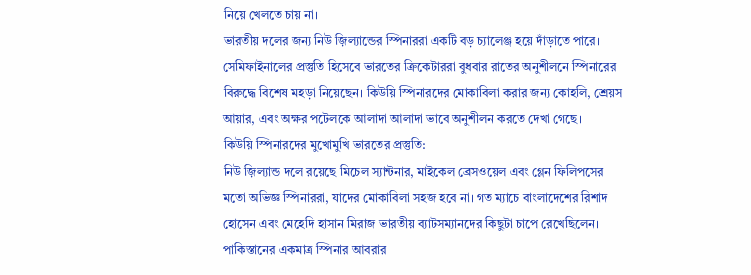নিয়ে খেলতে চায় না।
ভারতীয় দলের জন্য নিউ জ়িল্যান্ডের স্পিনাররা একটি বড় চ্যালেঞ্জ হয়ে দাঁড়াতে পারে। সেমিফাইনালের প্রস্তুতি হিসেবে ভারতের ক্রিকেটাররা বুধবার রাতের অনুশীলনে স্পিনারের বিরুদ্ধে বিশেষ মহড়া নিয়েছেন। কিউয়ি স্পিনারদের মোকাবিলা করার জন্য কোহলি, শ্রেয়স আয়ার, এবং অক্ষর পটেলকে আলাদা আলাদা ভাবে অনুশীলন করতে দেখা গেছে।
কিউয়ি স্পিনারদের মুখোমুখি ভারতের প্রস্তুতি:
নিউ জ়িল্যান্ড দলে রয়েছে মিচেল স্যান্টনার, মাইকেল ব্রেসওয়েল এবং গ্লেন ফিলিপসের মতো অভিজ্ঞ স্পিনাররা, যাদের মোকাবিলা সহজ হবে না। গত ম্যাচে বাংলাদেশের রিশাদ হোসেন এবং মেহেদি হাসান মিরাজ ভারতীয় ব্যাটসম্যানদের কিছুটা চাপে রেখেছিলেন। পাকিস্তানের একমাত্র স্পিনার আবরার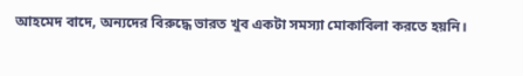আহমেদ বাদে, অন্যদের বিরুদ্ধে ভারত খুব একটা সমস্যা মোকাবিলা করতে হয়নি।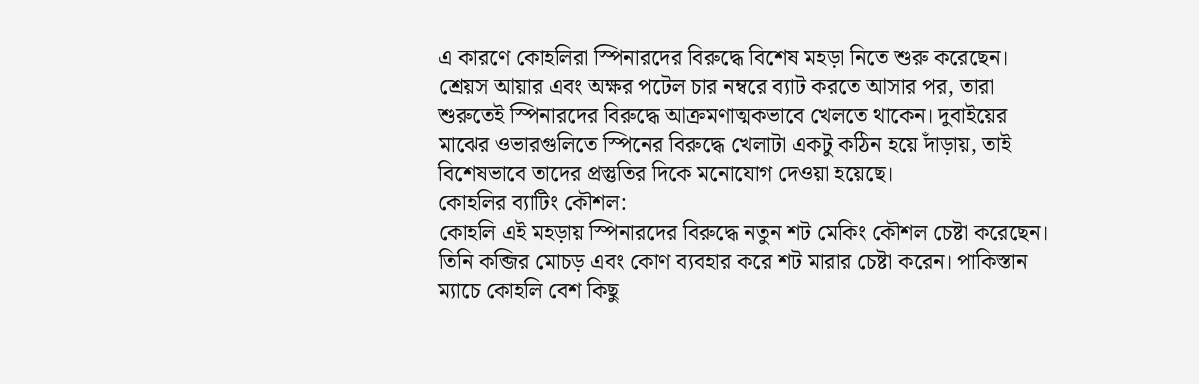এ কারণে কোহলিরা স্পিনারদের বিরুদ্ধে বিশেষ মহড়া নিতে শুরু করেছেন। শ্রেয়স আয়ার এবং অক্ষর পটেল চার নম্বরে ব্যাট করতে আসার পর, তারা শুরুতেই স্পিনারদের বিরুদ্ধে আক্রমণাত্মকভাবে খেলতে থাকেন। দুবাইয়ের মাঝের ওভারগুলিতে স্পিনের বিরুদ্ধে খেলাটা একটু কঠিন হয়ে দাঁড়ায়, তাই বিশেষভাবে তাদের প্রস্তুতির দিকে মনোযোগ দেওয়া হয়েছে।
কোহলির ব্যাটিং কৌশল:
কোহলি এই মহড়ায় স্পিনারদের বিরুদ্ধে নতুন শট মেকিং কৌশল চেষ্টা করেছেন। তিনি কব্জির মোচড় এবং কোণ ব্যবহার করে শট মারার চেষ্টা করেন। পাকিস্তান ম্যাচে কোহলি বেশ কিছু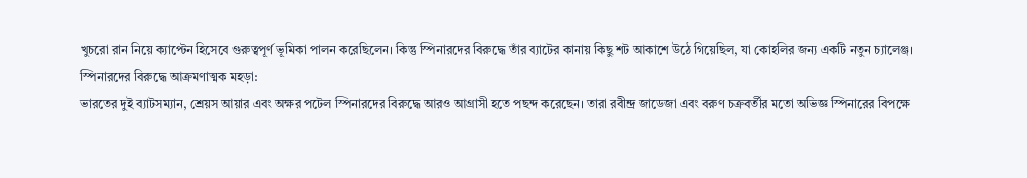খুচরো রান নিয়ে ক্যাপ্টেন হিসেবে গুরুত্বপূর্ণ ভূমিকা পালন করেছিলেন। কিন্তু স্পিনারদের বিরুদ্ধে তাঁর ব্যাটের কানায় কিছু শট আকাশে উঠে গিয়েছিল, যা কোহলির জন্য একটি নতুন চ্যালেঞ্জ।
স্পিনারদের বিরুদ্ধে আক্রমণাত্মক মহড়া:
ভারতের দুই ব্যাটসম্যান, শ্রেয়স আয়ার এবং অক্ষর পটেল স্পিনারদের বিরুদ্ধে আরও আগ্রাসী হতে পছন্দ করেছেন। তারা রবীন্দ্র জাডেজা এবং বরুণ চক্রবর্তীর মতো অভিজ্ঞ স্পিনারের বিপক্ষে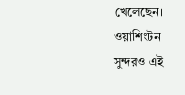খেলেছেন। ওয়াশিংটন সুন্দরও এই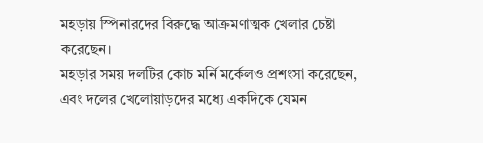মহড়ায় স্পিনারদের বিরুদ্ধে আক্রমণাত্মক খেলার চেষ্টা করেছেন।
মহড়ার সময় দলটির কোচ মর্নি মর্কেলও প্রশংসা করেছেন, এবং দলের খেলোয়াড়দের মধ্যে একদিকে যেমন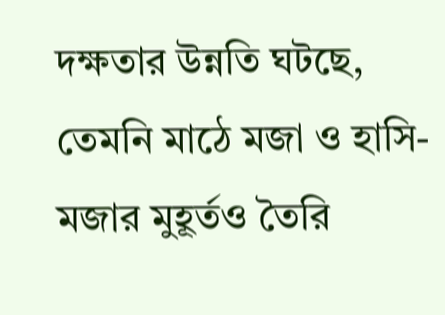দক্ষতার উন্নতি ঘটছে, তেমনি মাঠে মজা ও হাসি-মজার মুহূর্তও তৈরি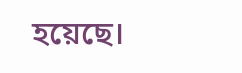হয়েছে।